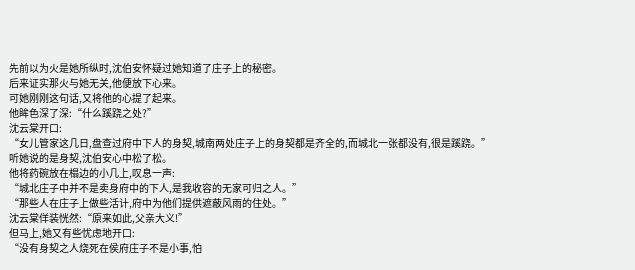先前以为火是她所纵时,沈伯安怀疑过她知道了庄子上的秘密。
后来证实那火与她无关,他便放下心来。
可她刚刚这句话,又将他的心提了起来。
他眸色深了深:“什么蹊跷之处?”
沈云棠开口:
“女儿管家这几日,盘查过府中下人的身契,城南两处庄子上的身契都是齐全的,而城北一张都没有,很是蹊跷。”
听她说的是身契,沈伯安心中松了松。
他将药碗放在榻边的小几上,叹息一声:
“城北庄子中并不是卖身府中的下人,是我收容的无家可归之人。”
“那些人在庄子上做些活计,府中为他们提供遮蔽风雨的住处。”
沈云棠佯装恍然:“原来如此,父亲大义!”
但马上,她又有些忧虑地开口:
“没有身契之人烧死在侯府庄子不是小事,怕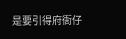是要引得府衙仔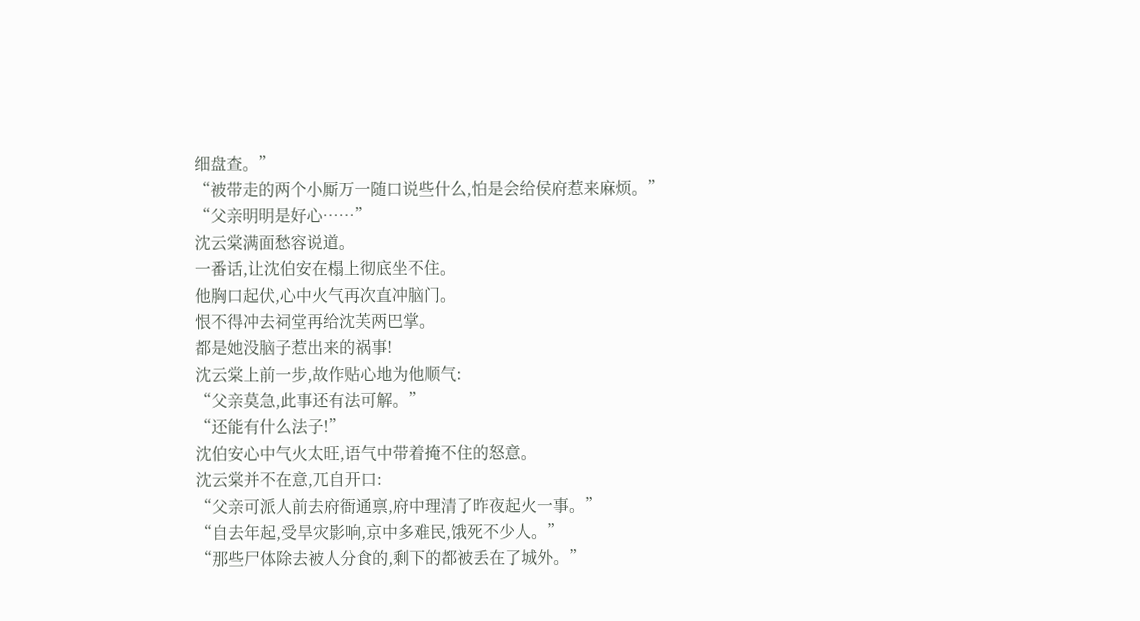细盘查。”
“被带走的两个小厮万一随口说些什么,怕是会给侯府惹来麻烦。”
“父亲明明是好心……”
沈云棠满面愁容说道。
一番话,让沈伯安在榻上彻底坐不住。
他胸口起伏,心中火气再次直冲脑门。
恨不得冲去祠堂再给沈芙两巴掌。
都是她没脑子惹出来的祸事!
沈云棠上前一步,故作贴心地为他顺气:
“父亲莫急,此事还有法可解。”
“还能有什么法子!”
沈伯安心中气火太旺,语气中带着掩不住的怒意。
沈云棠并不在意,兀自开口:
“父亲可派人前去府衙通禀,府中理清了昨夜起火一事。”
“自去年起,受旱灾影响,京中多难民,饿死不少人。”
“那些尸体除去被人分食的,剩下的都被丢在了城外。”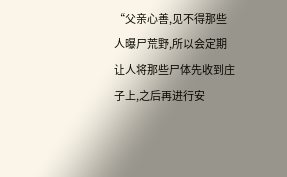“父亲心善,见不得那些人曝尸荒野,所以会定期让人将那些尸体先收到庄子上,之后再进行安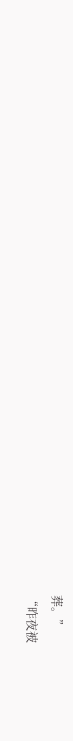葬。”
“昨夜被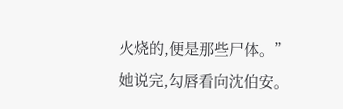火烧的,便是那些尸体。”
她说完,勾唇看向沈伯安。